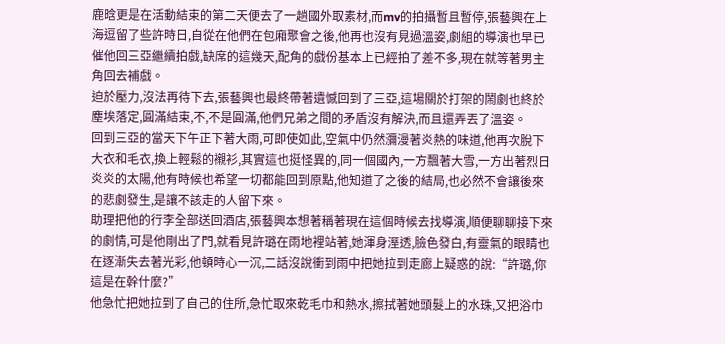鹿晗更是在活動結束的第二天便去了一趟國外取素材,而mv的拍攝暫且暫停,張藝興在上海逗留了些許時日,自從在他們在包廂聚會之後,他再也沒有見過溫姿,劇組的導演也早已催他回三亞繼續拍戲,缺席的這幾天,配角的戲份基本上已經拍了差不多,現在就等著男主角回去補戲。
迫於壓力,沒法再待下去,張藝興也最終帶著遺憾回到了三亞,這場關於打架的鬧劇也終於塵埃落定,圓滿結束,不,不是圓滿,他們兄弟之間的矛盾沒有解決,而且還弄丟了溫姿。
回到三亞的當天下午正下著大雨,可即使如此,空氣中仍然瀰漫著炎熱的味道,他再次脫下大衣和毛衣,換上輕鬆的襯衫,其實這也挺怪異的,同一個國內,一方飄著大雪,一方出著烈日炎炎的太陽,他有時候也希望一切都能回到原點,他知道了之後的結局,也必然不會讓後來的悲劇發生,是讓不該走的人留下來。
助理把他的行李全部送回酒店,張藝興本想著稱著現在這個時候去找導演,順便聊聊接下來的劇情,可是他剛出了門,就看見許璐在雨地裡站著,她渾身溼透,臉色發白,有靈氣的眼睛也在逐漸失去著光彩,他頓時心一沉,二話沒說衝到雨中把她拉到走廊上疑惑的說:“許璐,你這是在幹什麼?”
他急忙把她拉到了自己的住所,急忙取來乾毛巾和熱水,擦拭著她頭髮上的水珠,又把浴巾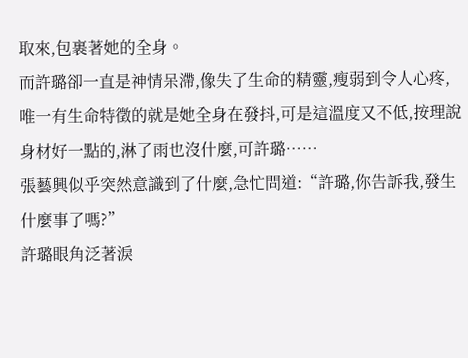取來,包裹著她的全身。
而許璐卻一直是神情呆滯,像失了生命的精靈,瘦弱到令人心疼,唯一有生命特徵的就是她全身在發抖,可是這溫度又不低,按理說身材好一點的,淋了雨也沒什麼,可許璐……
張藝興似乎突然意識到了什麼,急忙問道:“許璐,你告訴我,發生什麼事了嗎?”
許璐眼角泛著淚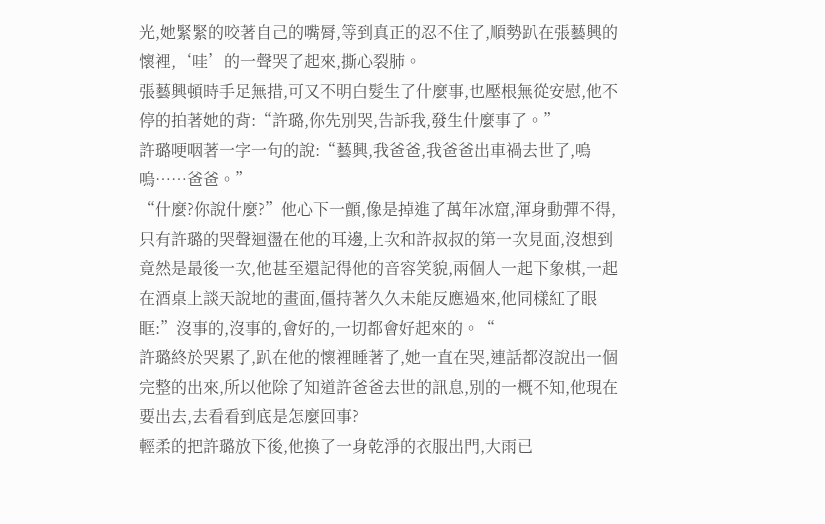光,她緊緊的咬著自己的嘴脣,等到真正的忍不住了,順勢趴在張藝興的懷裡,‘哇’的一聲哭了起來,撕心裂肺。
張藝興頓時手足無措,可又不明白髮生了什麼事,也壓根無從安慰,他不停的拍著她的背:“許璐,你先別哭,告訴我,發生什麼事了。”
許璐哽咽著一字一句的說:“藝興,我爸爸,我爸爸出車禍去世了,嗚嗚……爸爸。”
“什麼?你說什麼?”他心下一顫,像是掉進了萬年冰窟,渾身動彈不得,只有許璐的哭聲迴盪在他的耳邊,上次和許叔叔的第一次見面,沒想到竟然是最後一次,他甚至還記得他的音容笑貌,兩個人一起下象棋,一起在酒桌上談天說地的畫面,僵持著久久未能反應過來,他同樣紅了眼眶:”沒事的,沒事的,會好的,一切都會好起來的。“
許璐終於哭累了,趴在他的懷裡睡著了,她一直在哭,連話都沒說出一個完整的出來,所以他除了知道許爸爸去世的訊息,別的一概不知,他現在要出去,去看看到底是怎麼回事?
輕柔的把許璐放下後,他換了一身乾淨的衣服出門,大雨已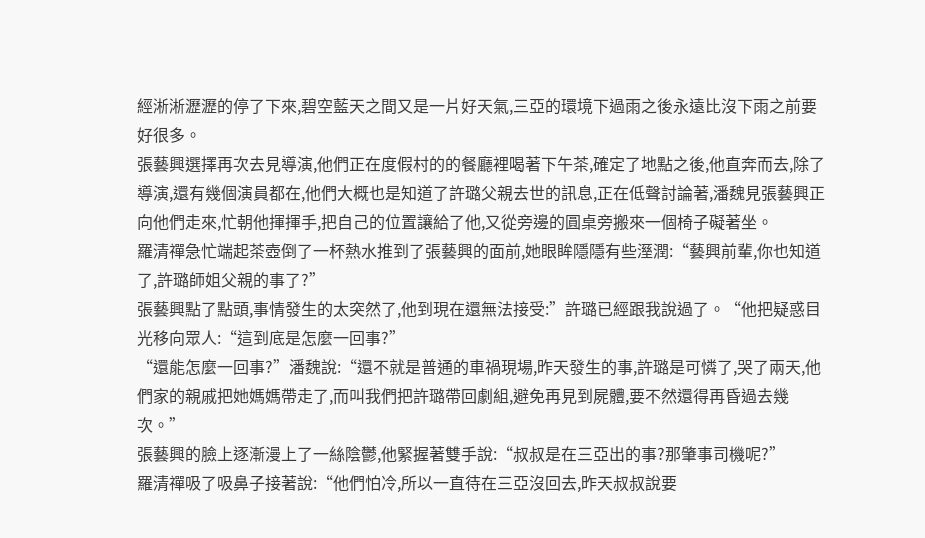經淅淅瀝瀝的停了下來,碧空藍天之間又是一片好天氣,三亞的環境下過雨之後永遠比沒下雨之前要好很多。
張藝興選擇再次去見導演,他們正在度假村的的餐廳裡喝著下午茶,確定了地點之後,他直奔而去,除了導演,還有幾個演員都在,他們大概也是知道了許璐父親去世的訊息,正在低聲討論著,潘魏見張藝興正向他們走來,忙朝他揮揮手,把自己的位置讓給了他,又從旁邊的圓桌旁搬來一個椅子礙著坐。
羅清禪急忙端起茶壺倒了一杯熱水推到了張藝興的面前,她眼眸隱隱有些溼潤:“藝興前輩,你也知道了,許璐師姐父親的事了?”
張藝興點了點頭,事情發生的太突然了,他到現在還無法接受:”許璐已經跟我說過了。“他把疑惑目光移向眾人:“這到底是怎麼一回事?”
“還能怎麼一回事?”潘魏說:“還不就是普通的車禍現場,昨天發生的事,許璐是可憐了,哭了兩天,他們家的親戚把她媽媽帶走了,而叫我們把許璐帶回劇組,避免再見到屍體,要不然還得再昏過去幾次。”
張藝興的臉上逐漸漫上了一絲陰鬱,他緊握著雙手說:“叔叔是在三亞出的事?那肇事司機呢?”
羅清禪吸了吸鼻子接著說:“他們怕冷,所以一直待在三亞沒回去,昨天叔叔說要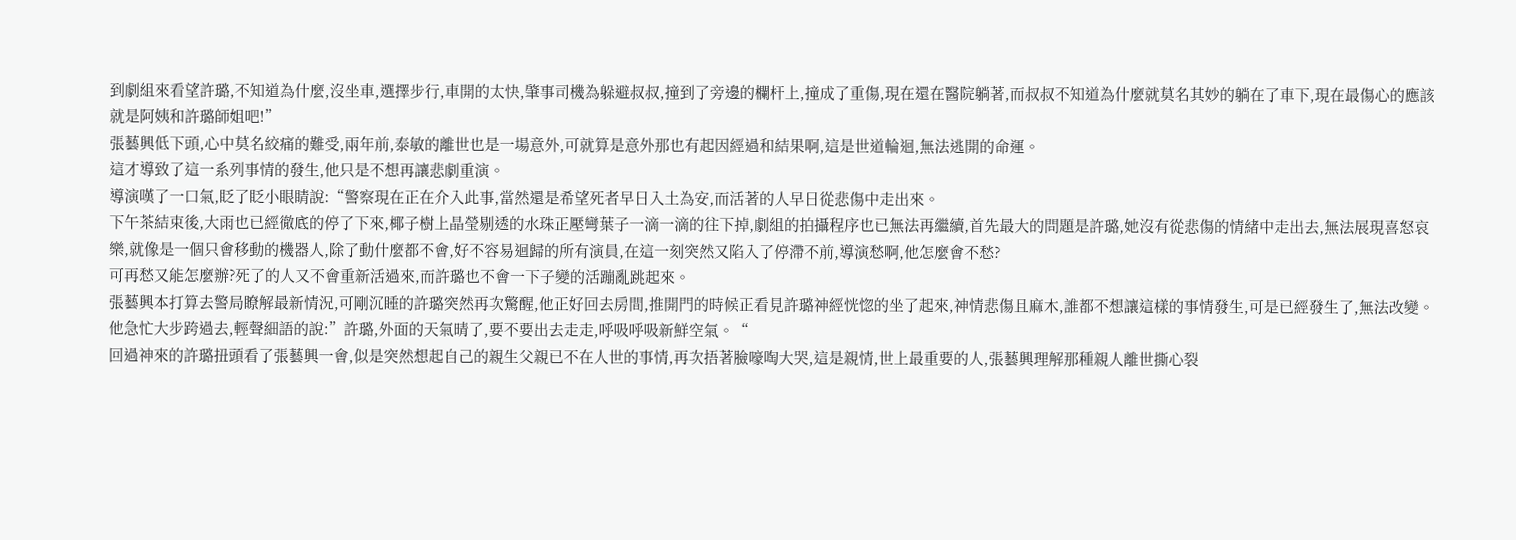到劇組來看望許璐,不知道為什麼,沒坐車,選擇步行,車開的太快,肇事司機為躲避叔叔,撞到了旁邊的欄杆上,撞成了重傷,現在還在醫院躺著,而叔叔不知道為什麼就莫名其妙的躺在了車下,現在最傷心的應該就是阿姨和許璐師姐吧!”
張藝興低下頭,心中莫名絞痛的難受,兩年前,泰敏的離世也是一場意外,可就算是意外那也有起因經過和結果啊,這是世道輪迴,無法逃開的命運。
這才導致了這一系列事情的發生,他只是不想再讓悲劇重演。
導演嘆了一口氣,眨了眨小眼睛說:“警察現在正在介入此事,當然還是希望死者早日入土為安,而活著的人早日從悲傷中走出來。
下午茶結束後,大雨也已經徹底的停了下來,椰子樹上晶瑩剔透的水珠正壓彎葉子一滴一滴的往下掉,劇組的拍攝程序也已無法再繼續,首先最大的問題是許璐,她沒有從悲傷的情緒中走出去,無法展現喜怒哀樂,就像是一個只會移動的機器人,除了動什麼都不會,好不容易迴歸的所有演員,在這一刻突然又陷入了停滯不前,導演愁啊,他怎麼會不愁?
可再愁又能怎麼辦?死了的人又不會重新活過來,而許璐也不會一下子變的活蹦亂跳起來。
張藝興本打算去警局瞭解最新情況,可剛沉睡的許璐突然再次驚醒,他正好回去房間,推開門的時候正看見許璐神經恍惚的坐了起來,神情悲傷且麻木,誰都不想讓這樣的事情發生,可是已經發生了,無法改變。
他急忙大步跨過去,輕聲細語的說:”許璐,外面的天氣晴了,要不要出去走走,呼吸呼吸新鮮空氣。“
回過神來的許璐扭頭看了張藝興一會,似是突然想起自己的親生父親已不在人世的事情,再次捂著臉嚎啕大哭,這是親情,世上最重要的人,張藝興理解那種親人離世撕心裂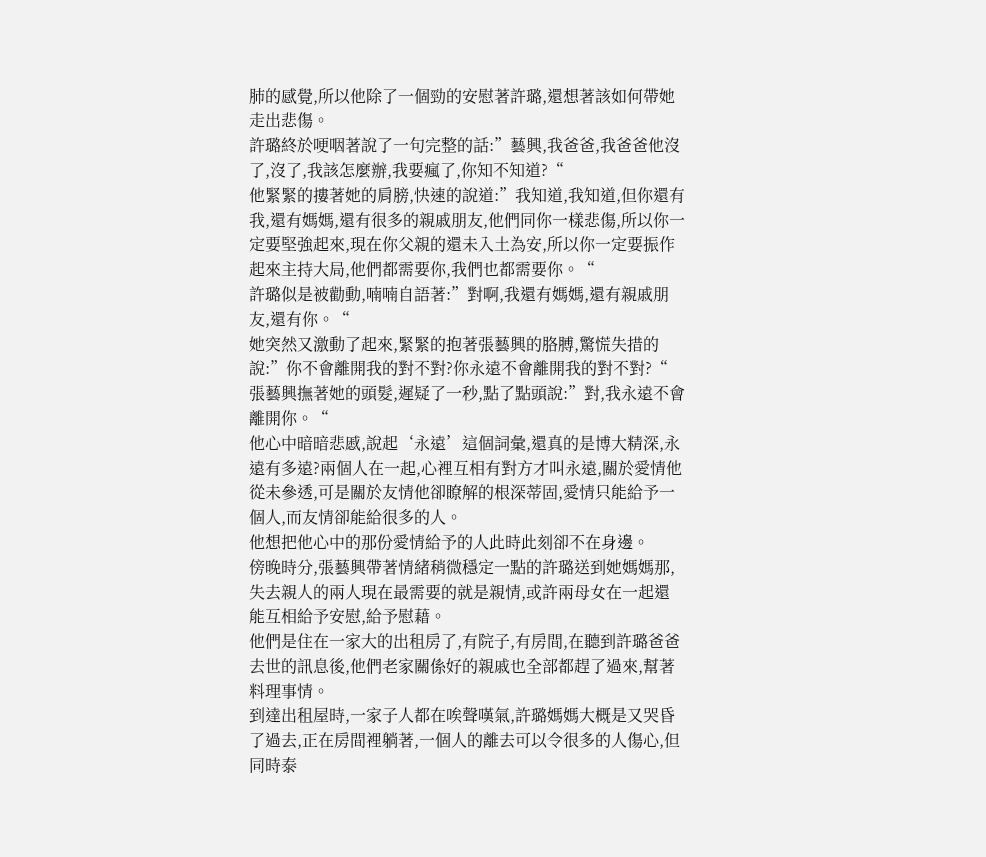肺的感覺,所以他除了一個勁的安慰著許璐,還想著該如何帶她走出悲傷。
許璐終於哽咽著說了一句完整的話:”藝興,我爸爸,我爸爸他沒了,沒了,我該怎麼辦,我要瘋了,你知不知道?“
他緊緊的摟著她的肩膀,快速的說道:”我知道,我知道,但你還有我,還有媽媽,還有很多的親戚朋友,他們同你一樣悲傷,所以你一定要堅強起來,現在你父親的還未入土為安,所以你一定要振作起來主持大局,他們都需要你,我們也都需要你。“
許璐似是被勸動,喃喃自語著:”對啊,我還有媽媽,還有親戚朋友,還有你。“
她突然又激動了起來,緊緊的抱著張藝興的胳膊,驚慌失措的說:”你不會離開我的對不對?你永遠不會離開我的對不對?“
張藝興撫著她的頭髮,遲疑了一秒,點了點頭說:”對,我永遠不會離開你。“
他心中暗暗悲慼,說起‘永遠’這個詞彙,還真的是博大精深,永遠有多遠?兩個人在一起,心裡互相有對方才叫永遠,關於愛情他從未參透,可是關於友情他卻瞭解的根深蒂固,愛情只能給予一個人,而友情卻能給很多的人。
他想把他心中的那份愛情給予的人此時此刻卻不在身邊。
傍晚時分,張藝興帶著情緒稍微穩定一點的許璐送到她媽媽那,失去親人的兩人現在最需要的就是親情,或許兩母女在一起還能互相給予安慰,給予慰藉。
他們是住在一家大的出租房了,有院子,有房間,在聽到許璐爸爸去世的訊息後,他們老家關係好的親戚也全部都趕了過來,幫著料理事情。
到達出租屋時,一家子人都在唉聲嘆氣,許璐媽媽大概是又哭昏了過去,正在房間裡躺著,一個人的離去可以令很多的人傷心,但同時泰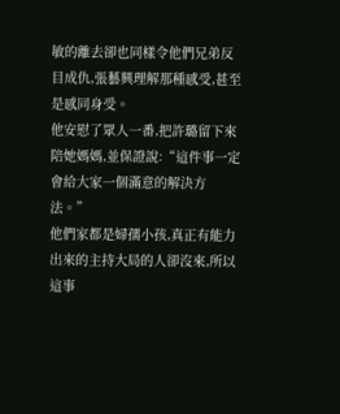敏的離去卻也同樣令他們兄弟反目成仇,張藝興理解那種感受,甚至是感同身受。
他安慰了眾人一番,把許璐留下來陪她媽媽,並保證說:“這件事一定會給大家一個滿意的解決方法。”
他們家都是婦孺小孩,真正有能力出來的主持大局的人卻沒來,所以這事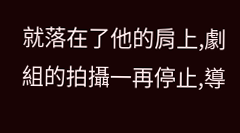就落在了他的肩上,劇組的拍攝一再停止,導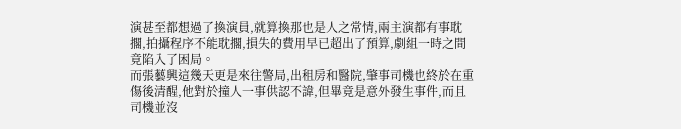演甚至都想過了換演員,就算換那也是人之常情,兩主演都有事耽擱,拍攝程序不能耽擱,損失的費用早已超出了預算,劇組一時之間竟陷入了困局。
而張藝興這幾天更是來往警局,出租房和醫院,肇事司機也終於在重傷後清醒,他對於撞人一事供認不諱,但畢竟是意外發生事件,而且司機並沒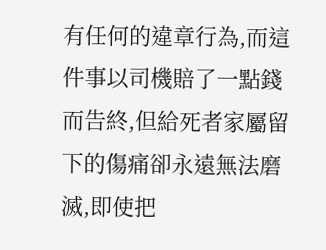有任何的違章行為,而這件事以司機賠了一點錢而告終,但給死者家屬留下的傷痛卻永遠無法磨滅,即使把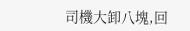司機大卸八塊,回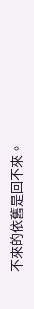不來的依舊是回不來。